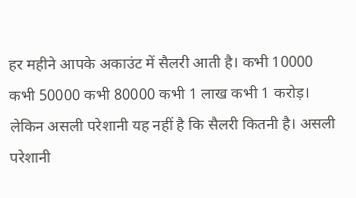हर महीने आपके अकाउंट में सैलरी आती है। कभी 10000 कभी 50000 कभी 80000 कभी 1 लाख कभी 1 करोड़। लेकिन असली परेशानी यह नहीं है कि सैलरी कितनी है। असली परेशानी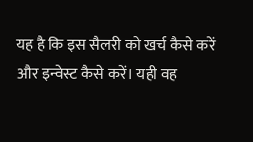यह है कि इस सैलरी को खर्च कैसे करें और इन्वेस्ट कैसे करें। यही वह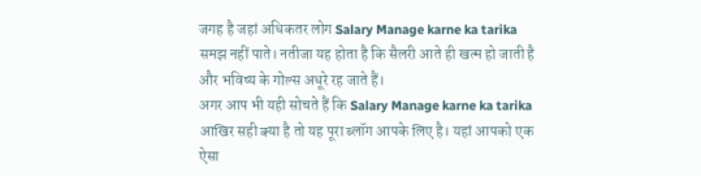जगह है जहां अधिकतर लोग Salary Manage karne ka tarika समझ नहीं पाते। नतीजा यह होता है कि सैलरी आते ही खत्म हो जाती है और भविष्य के गोल्स अधूरे रह जाते हैं।
अगर आप भी यही सोचते हैं कि Salary Manage karne ka tarika आखिर सही क्या है तो यह पूरा ब्लॉग आपके लिए है। यहां आपको एक ऐसा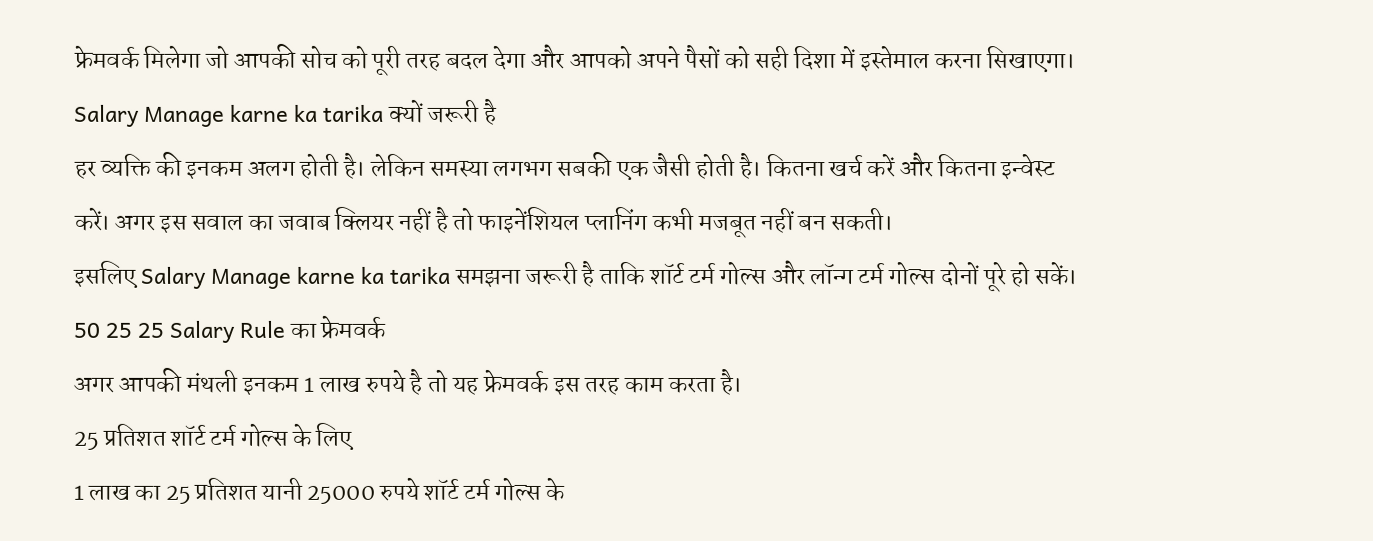फ्रेमवर्क मिलेगा जो आपकी सोच को पूरी तरह बदल देगा और आपको अपने पैसों को सही दिशा में इस्तेमाल करना सिखाएगा।
Salary Manage karne ka tarika क्यों जरूरी है
हर व्यक्ति की इनकम अलग होती है। लेकिन समस्या लगभग सबकी एक जैसी होती है। कितना खर्च करें और कितना इन्वेस्ट करें। अगर इस सवाल का जवाब क्लियर नहीं है तो फाइनेंशियल प्लानिंग कभी मजबूत नहीं बन सकती।
इसलिए Salary Manage karne ka tarika समझना जरूरी है ताकि शॉर्ट टर्म गोल्स और लॉन्ग टर्म गोल्स दोनों पूरे हो सकें।
50 25 25 Salary Rule का फ्रेमवर्क
अगर आपकी मंथली इनकम 1 लाख रुपये है तो यह फ्रेमवर्क इस तरह काम करता है।
25 प्रतिशत शॉर्ट टर्म गोल्स के लिए
1 लाख का 25 प्रतिशत यानी 25000 रुपये शॉर्ट टर्म गोल्स के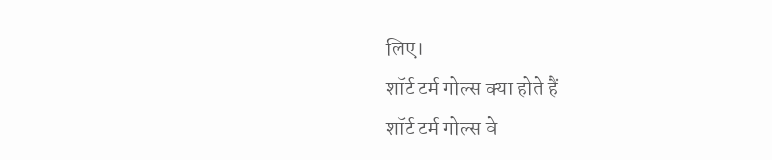लिए।
शॉर्ट टर्म गोल्स क्या होते हैं
शॉर्ट टर्म गोल्स वे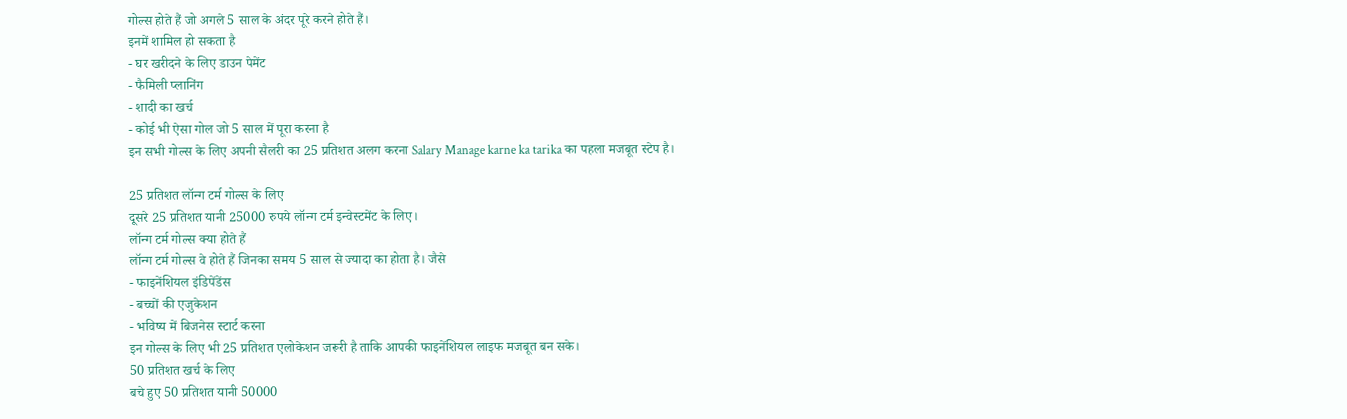गोल्स होते हैं जो अगले 5 साल के अंदर पूरे करने होते हैं।
इनमें शामिल हो सकता है
- घर खरीदने के लिए डाउन पेमेंट
- फैमिली प्लानिंग
- शादी का खर्च
- कोई भी ऐसा गोल जो 5 साल में पूरा करना है
इन सभी गोल्स के लिए अपनी सैलरी का 25 प्रतिशत अलग करना Salary Manage karne ka tarika का पहला मजबूत स्टेप है।

25 प्रतिशत लॉन्ग टर्म गोल्स के लिए
दूसरे 25 प्रतिशत यानी 25000 रुपये लॉन्ग टर्म इन्वेस्टमेंट के लिए।
लॉन्ग टर्म गोल्स क्या होते हैं
लॉन्ग टर्म गोल्स वे होते हैं जिनका समय 5 साल से ज्यादा का होता है। जैसे
- फाइनेंशियल इंडिपेंडेंस
- बच्चों की एजुकेशन
- भविष्य में बिजनेस स्टार्ट करना
इन गोल्स के लिए भी 25 प्रतिशत एलोकेशन जरूरी है ताकि आपकी फाइनेंशियल लाइफ मजबूत बन सके।
50 प्रतिशत खर्च के लिए
बचे हुए 50 प्रतिशत यानी 50000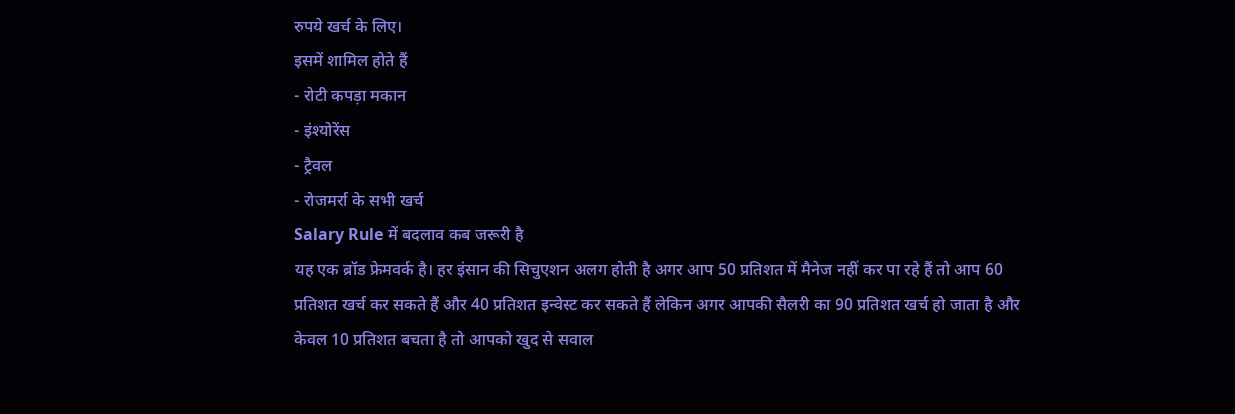रुपये खर्च के लिए।
इसमें शामिल होते हैं
- रोटी कपड़ा मकान
- इंश्योरेंस
- ट्रैवल
- रोजमर्रा के सभी खर्च
Salary Rule में बदलाव कब जरूरी है
यह एक ब्रॉड फ्रेमवर्क है। हर इंसान की सिचुएशन अलग होती है अगर आप 50 प्रतिशत में मैनेज नहीं कर पा रहे हैं तो आप 60 प्रतिशत खर्च कर सकते हैं और 40 प्रतिशत इन्वेस्ट कर सकते हैं लेकिन अगर आपकी सैलरी का 90 प्रतिशत खर्च हो जाता है और केवल 10 प्रतिशत बचता है तो आपको खुद से सवाल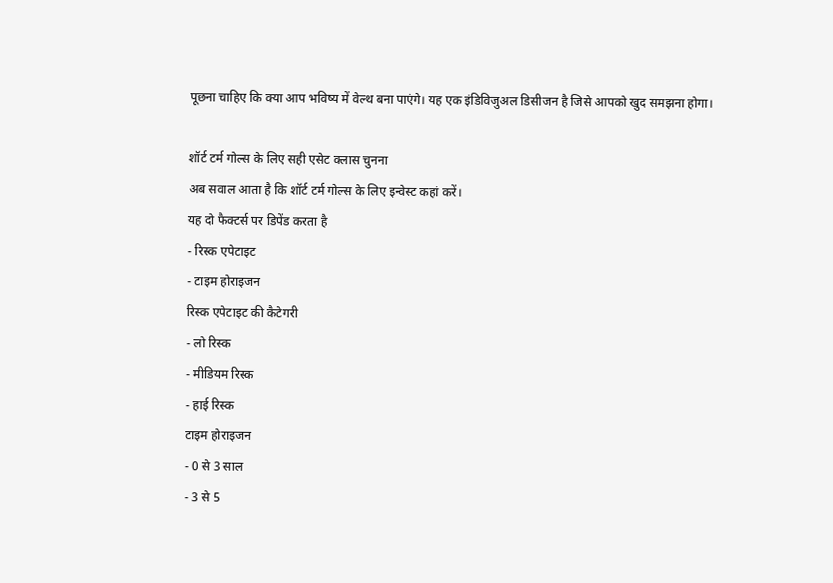पूछना चाहिए कि क्या आप भविष्य में वेल्थ बना पाएंगे। यह एक इंडिविजुअल डिसीजन है जिसे आपको खुद समझना होगा।

शॉर्ट टर्म गोल्स के लिए सही एसेट क्लास चुनना
अब सवाल आता है कि शॉर्ट टर्म गोल्स के लिए इन्वेस्ट कहां करें।
यह दो फैक्टर्स पर डिपेंड करता है
- रिस्क एपेटाइट
- टाइम होराइजन
रिस्क एपेटाइट की कैटेगरी
- लो रिस्क
- मीडियम रिस्क
- हाई रिस्क
टाइम होराइजन
- 0 से 3 साल
- 3 से 5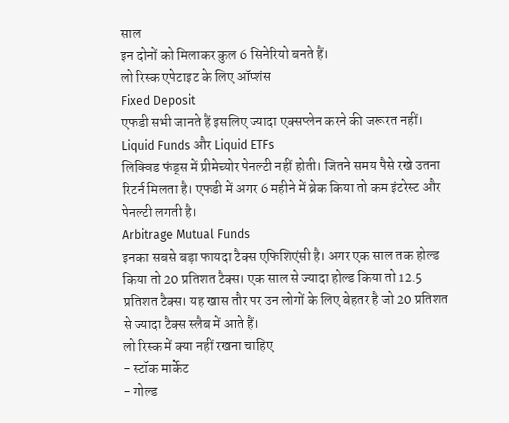साल
इन दोनों को मिलाकर कुल 6 सिनेरियो बनते हैं।
लो रिस्क एपेटाइट के लिए ऑप्शंस
Fixed Deposit
एफडी सभी जानते हैं इसलिए ज्यादा एक्सप्लेन करने की जरूरत नहीं।
Liquid Funds और Liquid ETFs
लिक्विड फंड्स में प्रीमेच्योर पेनल्टी नहीं होती। जितने समय पैसे रखे उतना रिटर्न मिलता है। एफडी में अगर 6 महीने में ब्रेक किया तो कम इंटरेस्ट और पेनल्टी लगती है।
Arbitrage Mutual Funds
इनका सबसे बड़ा फायदा टैक्स एफिशिएंसी है। अगर एक साल तक होल्ड किया तो 20 प्रतिशत टैक्स। एक साल से ज्यादा होल्ड किया तो 12.5 प्रतिशत टैक्स। यह खास तौर पर उन लोगों के लिए बेहतर है जो 20 प्रतिशत से ज्यादा टैक्स स्लैब में आते हैं।
लो रिस्क में क्या नहीं रखना चाहिए
- स्टॉक मार्केट
- गोल्ड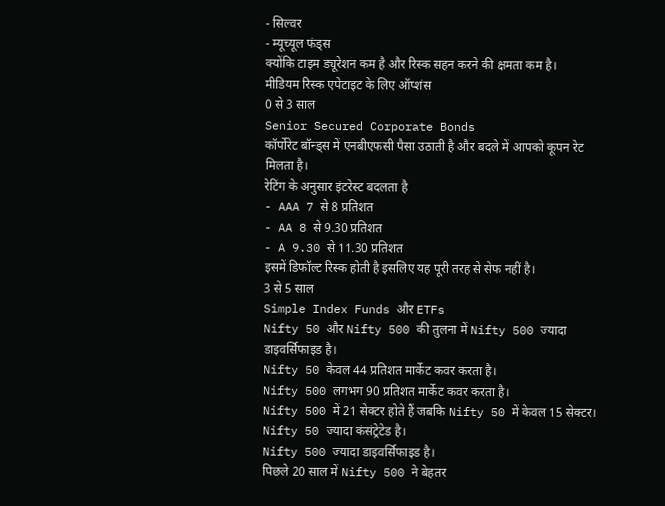- सिल्वर
- म्यूच्यूल फंड्स
क्योंकि टाइम ड्यूरेशन कम है और रिस्क सहन करने की क्षमता कम है।
मीडियम रिस्क एपेटाइट के लिए ऑप्शंस
0 से 3 साल
Senior Secured Corporate Bonds
कॉर्पोरेट बॉन्ड्स में एनबीएफसी पैसा उठाती है और बदले में आपको कूपन रेट मिलता है।
रेटिंग के अनुसार इंटरेस्ट बदलता है
- AAA 7 से 8 प्रतिशत
- AA 8 से 9.30 प्रतिशत
- A 9.30 से 11.30 प्रतिशत
इसमें डिफॉल्ट रिस्क होती है इसलिए यह पूरी तरह से सेफ नहीं है।
3 से 5 साल
Simple Index Funds और ETFs
Nifty 50 और Nifty 500 की तुलना में Nifty 500 ज्यादा डाइवर्सिफाइड है।
Nifty 50 केवल 44 प्रतिशत मार्केट कवर करता है।
Nifty 500 लगभग 90 प्रतिशत मार्केट कवर करता है।
Nifty 500 में 21 सेक्टर होते हैं जबकि Nifty 50 में केवल 15 सेक्टर।
Nifty 50 ज्यादा कंसंट्रेटेड है।
Nifty 500 ज्यादा डाइवर्सिफाइड है।
पिछले 20 साल में Nifty 500 ने बेहतर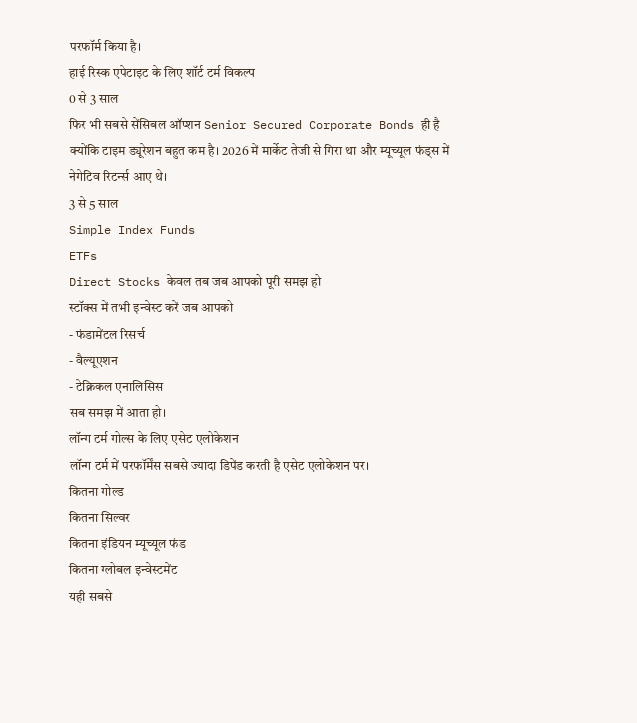परफॉर्म किया है।
हाई रिस्क एपेटाइट के लिए शॉर्ट टर्म विकल्प
0 से 3 साल
फिर भी सबसे सेंसिबल ऑप्शन Senior Secured Corporate Bonds ही है क्योंकि टाइम ड्यूरेशन बहुत कम है। 2026 में मार्केट तेजी से गिरा था और म्यूच्यूल फंड्स में नेगेटिव रिटर्न्स आए थे।
3 से 5 साल
Simple Index Funds
ETFs
Direct Stocks केवल तब जब आपको पूरी समझ हो
स्टॉक्स में तभी इन्वेस्ट करें जब आपको
- फंडामेंटल रिसर्च
- वैल्यूएशन
- टेक्निकल एनालिसिस
सब समझ में आता हो।
लॉन्ग टर्म गोल्स के लिए एसेट एलोकेशन
लॉन्ग टर्म में परफॉर्मेंस सबसे ज्यादा डिपेंड करती है एसेट एलोकेशन पर।
कितना गोल्ड
कितना सिल्वर
कितना इंडियन म्यूच्यूल फंड
कितना ग्लोबल इन्वेस्टमेंट
यही सबसे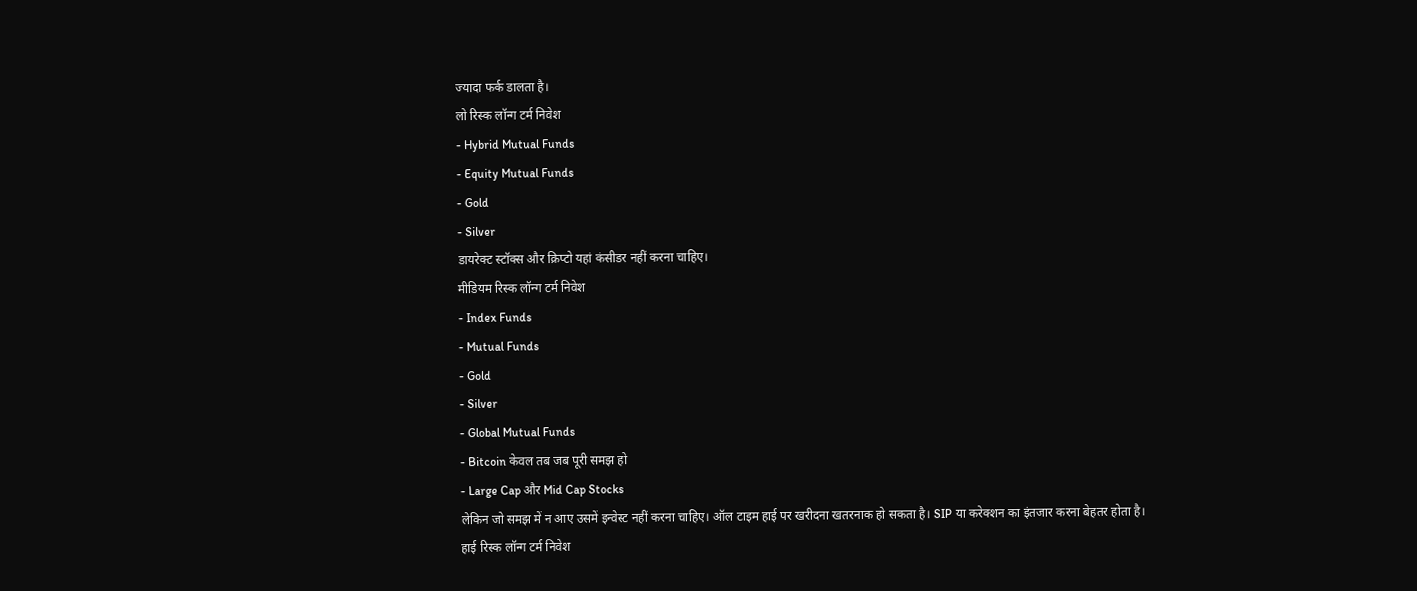ज्यादा फर्क डालता है।
लो रिस्क लॉन्ग टर्म निवेश
- Hybrid Mutual Funds
- Equity Mutual Funds
- Gold
- Silver
डायरेक्ट स्टॉक्स और क्रिप्टो यहां कंसीडर नहीं करना चाहिए।
मीडियम रिस्क लॉन्ग टर्म निवेश
- Index Funds
- Mutual Funds
- Gold
- Silver
- Global Mutual Funds
- Bitcoin केवल तब जब पूरी समझ हो
- Large Cap और Mid Cap Stocks
लेकिन जो समझ में न आए उसमें इन्वेस्ट नहीं करना चाहिए। ऑल टाइम हाई पर खरीदना खतरनाक हो सकता है। SIP या करेक्शन का इंतजार करना बेहतर होता है।
हाई रिस्क लॉन्ग टर्म निवेश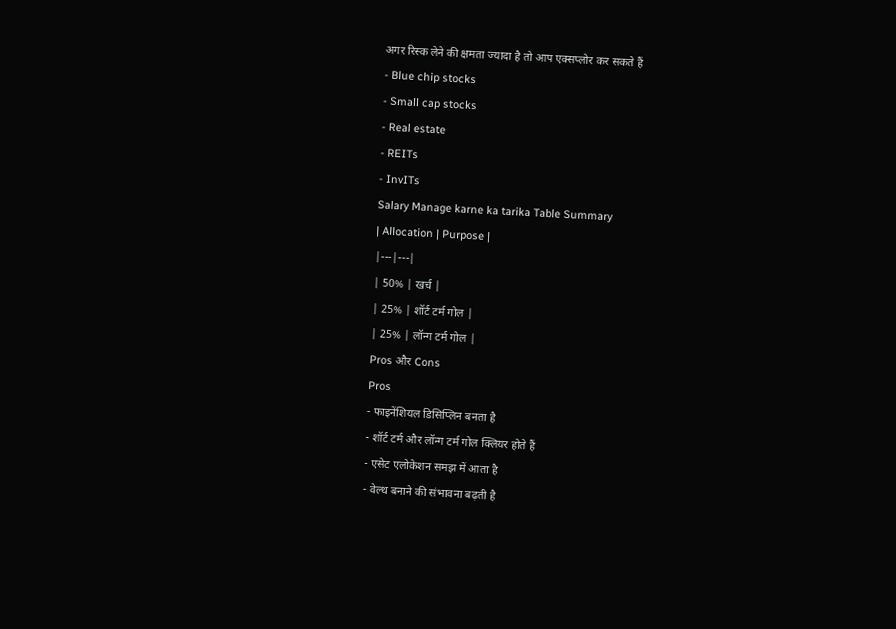अगर रिस्क लेने की क्षमता ज्यादा है तो आप एक्सप्लोर कर सकते हैं
- Blue chip stocks
- Small cap stocks
- Real estate
- REITs
- InvITs
Salary Manage karne ka tarika Table Summary
| Allocation | Purpose |
|---|---|
| 50% | खर्च |
| 25% | शॉर्ट टर्म गोल |
| 25% | लॉन्ग टर्म गोल |
Pros और Cons
Pros
- फाइनेंशियल डिसिप्लिन बनता है
- शॉर्ट टर्म और लॉन्ग टर्म गोल क्लियर होते हैं
- एसेट एलोकेशन समझ में आता है
- वेल्थ बनाने की संभावना बढ़ती है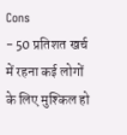Cons
- 50 प्रतिशत खर्च में रहना कई लोगों के लिए मुश्किल हो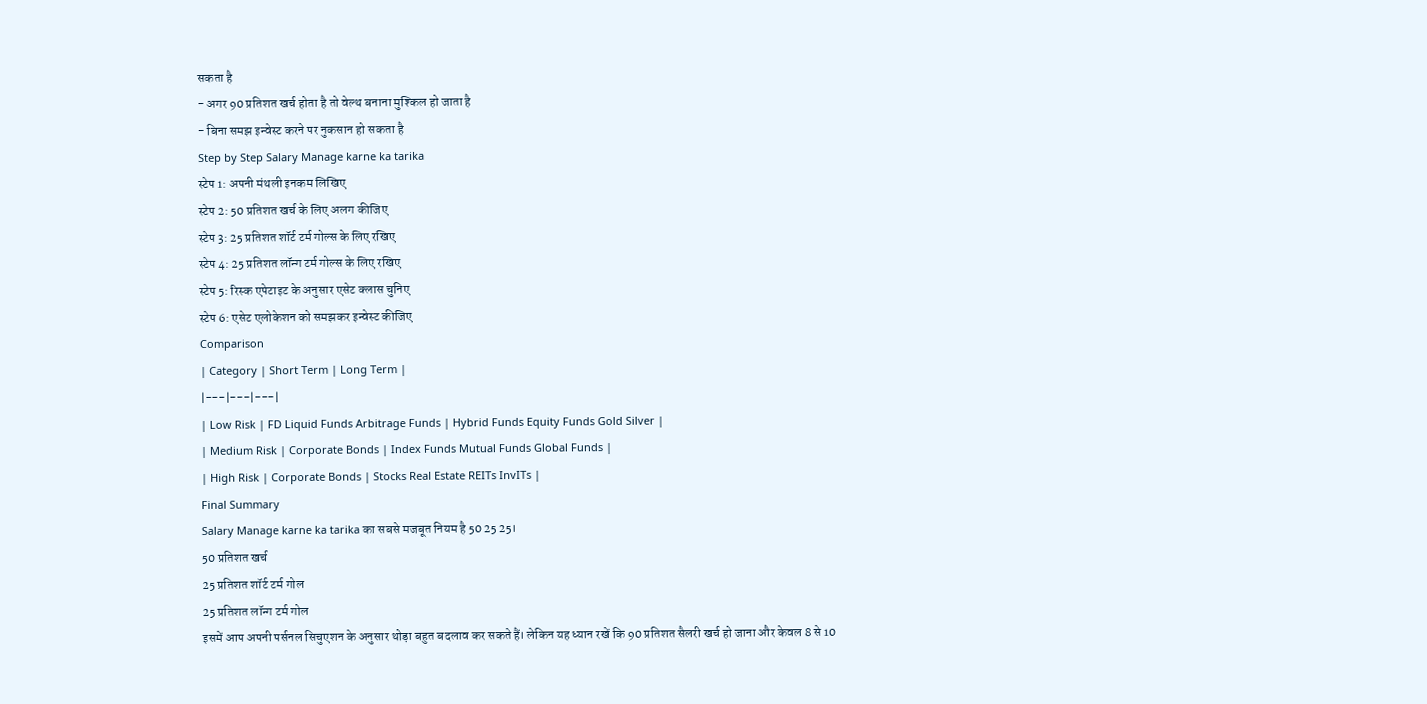सकता है
- अगर 90 प्रतिशत खर्च होता है तो वेल्थ बनाना मुश्किल हो जाता है
- बिना समझ इन्वेस्ट करने पर नुकसान हो सकता है
Step by Step Salary Manage karne ka tarika
स्टेप 1: अपनी मंथली इनकम लिखिए
स्टेप 2: 50 प्रतिशत खर्च के लिए अलग कीजिए
स्टेप 3: 25 प्रतिशत शॉर्ट टर्म गोल्स के लिए रखिए
स्टेप 4: 25 प्रतिशत लॉन्ग टर्म गोल्स के लिए रखिए
स्टेप 5: रिस्क एपेटाइट के अनुसार एसेट क्लास चुनिए
स्टेप 6: एसेट एलोकेशन को समझकर इन्वेस्ट कीजिए
Comparison
| Category | Short Term | Long Term |
|---|---|---|
| Low Risk | FD Liquid Funds Arbitrage Funds | Hybrid Funds Equity Funds Gold Silver |
| Medium Risk | Corporate Bonds | Index Funds Mutual Funds Global Funds |
| High Risk | Corporate Bonds | Stocks Real Estate REITs InvITs |
Final Summary
Salary Manage karne ka tarika का सबसे मजबूत नियम है 50 25 25।
50 प्रतिशत खर्च
25 प्रतिशत शॉर्ट टर्म गोल
25 प्रतिशत लॉन्ग टर्म गोल
इसमें आप अपनी पर्सनल सिचुएशन के अनुसार थोड़ा बहुत बदलाव कर सकते हैं। लेकिन यह ध्यान रखें कि 90 प्रतिशत सैलरी खर्च हो जाना और केवल 8 से 10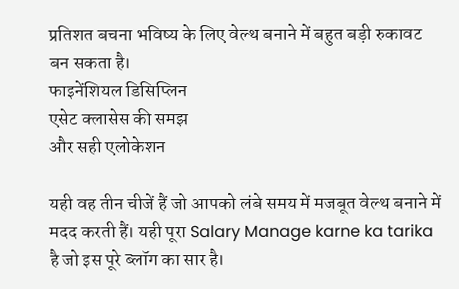प्रतिशत बचना भविष्य के लिए वेल्थ बनाने में बहुत बड़ी रुकावट बन सकता है।
फाइनेंशियल डिसिप्लिन
एसेट क्लासेस की समझ
और सही एलोकेशन

यही वह तीन चीजें हैं जो आपको लंबे समय में मजबूत वेल्थ बनाने में मदद करती हैं। यही पूरा Salary Manage karne ka tarika है जो इस पूरे ब्लॉग का सार है।